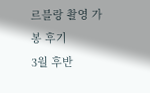르블랑 촬영 가봉 후기
3월 후반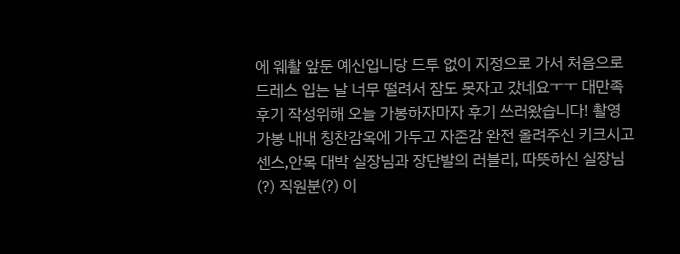에 웨촬 앞둔 예신입니당 드투 없이 지정으로 가서 처음으로 드레스 입는 날 너무 떨려서 잠도 못자고 갔네요ㅜㅜ 대만족 후기 작성위해 오늘 가봉하자마자 후기 쓰러왔습니다! 촬영 가봉 내내 칭찬감옥에 가두고 자존감 완전 올려주신 키크시고 센스,안목 대박 실장님과 장단발의 러블리, 따뜻하신 실장님(?) 직원분(?) 이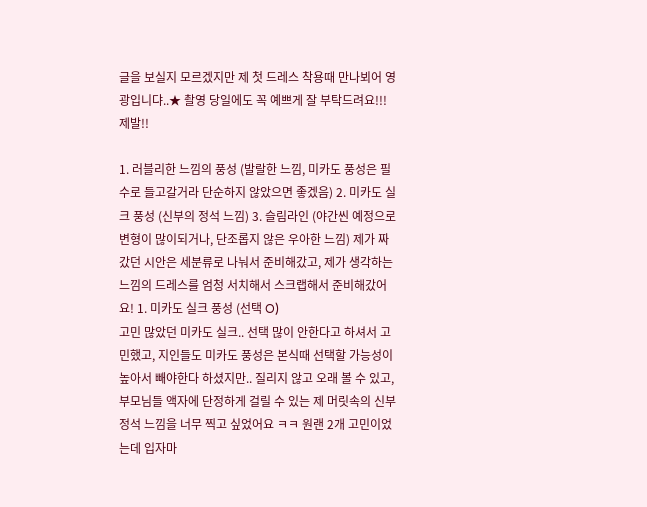글을 보실지 모르겠지만 제 첫 드레스 착용때 만나뵈어 영광입니댜..★ 촬영 당일에도 꼭 예쁘게 잘 부탁드려요!!! 제발!!

1. 러블리한 느낌의 풍성 (발랄한 느낌, 미카도 풍성은 필수로 들고갈거라 단순하지 않았으면 좋겠음) 2. 미카도 실크 풍성 (신부의 정석 느낌) 3. 슬림라인 (야간씬 예정으로 변형이 많이되거나, 단조롭지 않은 우아한 느낌) 제가 짜갔던 시안은 세분류로 나눠서 준비해갔고, 제가 생각하는 느낌의 드레스를 엄청 서치해서 스크랩해서 준비해갔어요! 1. 미카도 실크 풍성 (선택 O)
고민 많았던 미카도 실크.. 선택 많이 안한다고 하셔서 고민했고, 지인들도 미카도 풍성은 본식때 선택할 가능성이 높아서 빼야한다 하셨지만.. 질리지 않고 오래 볼 수 있고, 부모님들 액자에 단정하게 걸릴 수 있는 제 머릿속의 신부 정석 느낌을 너무 찍고 싶었어요 ㅋㅋ 원랜 2개 고민이었는데 입자마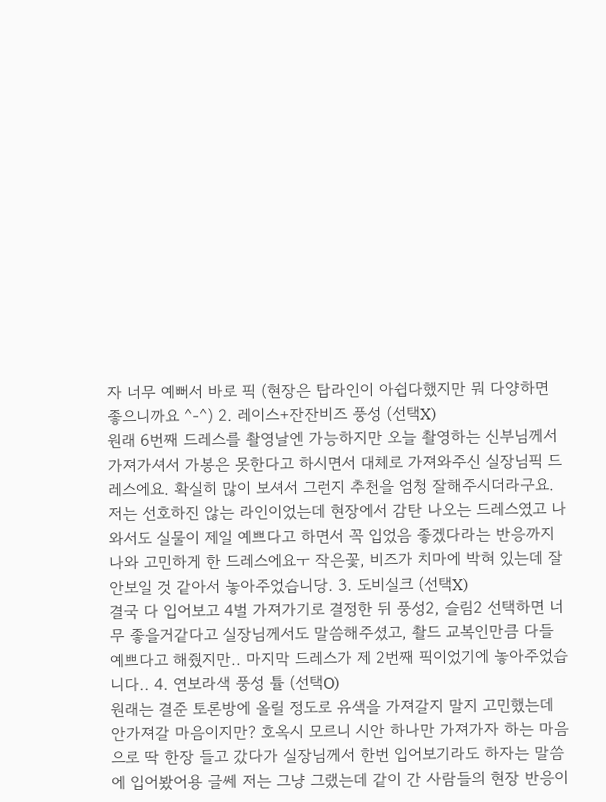자 너무 예뻐서 바로 픽 (현장은 탑라인이 아쉽다했지만 뭐 다양하면 좋으니까요 ^-^) 2. 레이스+잔잔비즈 풍성 (선택X)
원래 6번째 드레스를 촬영날엔 가능하지만 오늘 촬영하는 신부님께서 가져가셔서 가봉은 못한다고 하시면서 대체로 가져와주신 실장님픽 드레스에요. 확실히 많이 보셔서 그런지 추천을 엄청 잘해주시더라구요. 저는 선호하진 않는 라인이었는데 현장에서 감탄 나오는 드레스였고 나와서도 실물이 제일 예쁘다고 하면서 꼭 입었음 좋겠다라는 반응까지 나와 고민하게 한 드레스에요ㅜ 작은꽃, 비즈가 치마에 박혀 있는데 잘 안보일 것 같아서 놓아주었습니당. 3. 도비실크 (선택X)
결국 다 입어보고 4벌 가져가기로 결정한 뒤 풍성2, 슬림2 선택하면 너무 좋을거같다고 실장님께서도 말씀해주셨고, 촬드 교복인만큼 다들 예쁘다고 해줬지만.. 마지막 드레스가 제 2번째 픽이었기에 놓아주었습니다.. 4. 연보라색 풍성 튤 (선택O)
원래는 결준 토론방에 올릴 정도로 유색을 가져갈지 말지 고민했는데 안가져갈 마음이지만? 호옥시 모르니 시안 하나만 가져가자 하는 마음으로 딱 한장 들고 갔다가 실장님께서 한번 입어보기라도 하자는 말씀에 입어봤어용 글쎄 저는 그냥 그랬는데 같이 간 사람들의 현장 반응이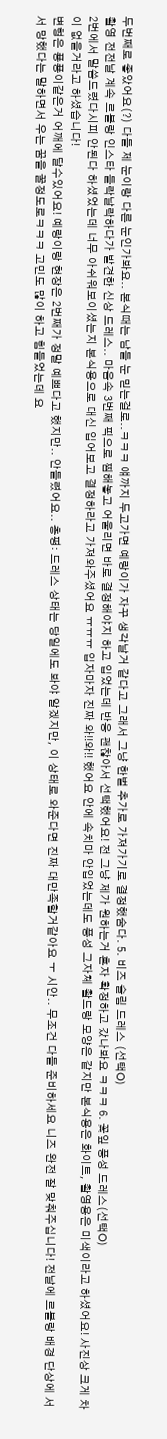두번째로 좋았어요(?) 다들 제 눈이랑 다른 눈인가봐요.. 본식때는 남들 눈 믿는걸로..ㅋㅋㅋ 얘까지 두고가면 예랑이가 자꾸 생각날거 같다고 그래서 그냥 한벌 추가로 가져가기로 결정했숨다. 5. 비즈 슬림 드레스 (선택O)
촬영 전전날 계속 르블랑 인스타 들락날락하다가 발견한 신상 드레스.. 마음속 3번째 픽으로 찜해놓고 어울리면 바로 결정해야지 하고 입었는데 반응 괜찮아서 선택했어요! 전 그냥 제가 원하는거 혼자 확정하고 갔나봐요 ㅋㅋㅋ 6. 꽃잎 풍성 드레스(선택O)
2번에서 말씀드렸다시피 안된다 하셨었는데 너무 아쉬워보이셨는지 본식용으로 대신 입어보고 결정하라고 가져와주셨어요 ㅠㅠㅠ 입자마자 진짜 와!!와!! 했어요 안에 속치마 안입었는데도 풍성 그자체 촬드랑 모양은 같지만 본식용은 화이트, 촬영용은 미색이라고 하셨어요! 사진상 크게 차이 없을거라고 하셨습니다!
변형은 푱푱이같은거 어깨에 달수있어요! 예랑이랑 현장은 2번째가 정말 예쁘다고 했지만.. 안들렸어요.. 총평: 드레스 상태는 당일에도 봐야 알겠지만, 이 상태로 와준다면 진짜 대만족할거같아요 ㅜ 시안.. 무조건 다들 준비하세요 니즈 완전 잘 맞춰주십니다! 전날에 르블랑 배경 단상에 서서 망했다는 말하면서 우는 꿈을 꿀정도로ㅋㅋㅋ 고민도 많이 하고 힘들었는데 요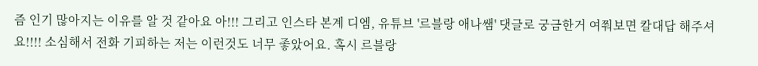즘 인기 많아지는 이유를 알 것 같아요 아!!! 그리고 인스타 본계 디엠, 유튜브 '르블랑 애나쌤' 댓글로 궁금한거 여쭤보면 칼대답 해주셔요!!!! 소심해서 전화 기피하는 저는 이런것도 너무 좋았어요. 혹시 르블랑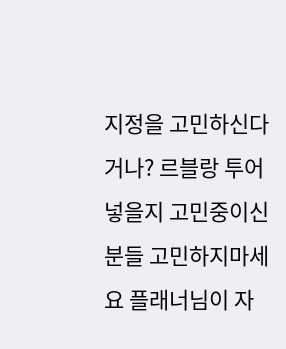지정을 고민하신다거나? 르블랑 투어 넣을지 고민중이신분들 고민하지마세요 플래너님이 자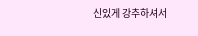신있게 강추하셔서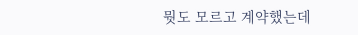뭣도 모르고 계약했는데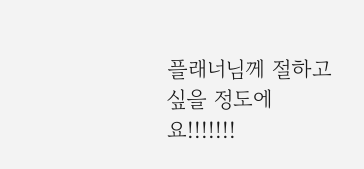플래너님께 절하고 싶을 정도에요!!!!!!!